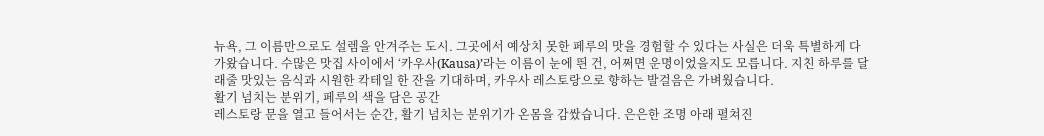뉴욕, 그 이름만으로도 설렘을 안겨주는 도시. 그곳에서 예상치 못한 페루의 맛을 경험할 수 있다는 사실은 더욱 특별하게 다가왔습니다. 수많은 맛집 사이에서 ‘카우사(Kausa)’라는 이름이 눈에 띈 건, 어쩌면 운명이었을지도 모릅니다. 지친 하루를 달래줄 맛있는 음식과 시원한 칵테일 한 잔을 기대하며, 카우사 레스토랑으로 향하는 발걸음은 가벼웠습니다.
활기 넘치는 분위기, 페루의 색을 담은 공간
레스토랑 문을 열고 들어서는 순간, 활기 넘치는 분위기가 온몸을 감쌌습니다. 은은한 조명 아래 펼쳐진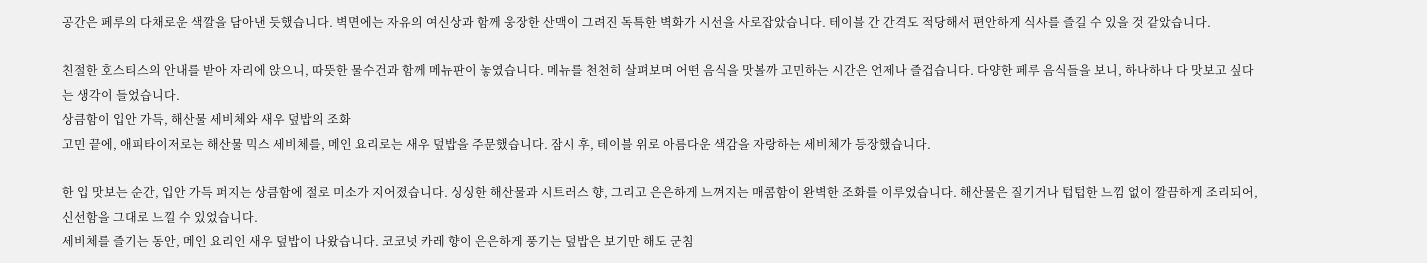공간은 페루의 다채로운 색깔을 담아낸 듯했습니다. 벽면에는 자유의 여신상과 함께 웅장한 산맥이 그려진 독특한 벽화가 시선을 사로잡았습니다. 테이블 간 간격도 적당해서 편안하게 식사를 즐길 수 있을 것 같았습니다.

친절한 호스티스의 안내를 받아 자리에 앉으니, 따뜻한 물수건과 함께 메뉴판이 놓였습니다. 메뉴를 천천히 살펴보며 어떤 음식을 맛볼까 고민하는 시간은 언제나 즐겁습니다. 다양한 페루 음식들을 보니, 하나하나 다 맛보고 싶다는 생각이 들었습니다.
상큼함이 입안 가득, 해산물 세비체와 새우 덮밥의 조화
고민 끝에, 애피타이저로는 해산물 믹스 세비체를, 메인 요리로는 새우 덮밥을 주문했습니다. 잠시 후, 테이블 위로 아름다운 색감을 자랑하는 세비체가 등장했습니다.

한 입 맛보는 순간, 입안 가득 퍼지는 상큼함에 절로 미소가 지어졌습니다. 싱싱한 해산물과 시트러스 향, 그리고 은은하게 느껴지는 매콤함이 완벽한 조화를 이루었습니다. 해산물은 질기거나 텁텁한 느낌 없이 깔끔하게 조리되어, 신선함을 그대로 느낄 수 있었습니다.
세비체를 즐기는 동안, 메인 요리인 새우 덮밥이 나왔습니다. 코코넛 카레 향이 은은하게 풍기는 덮밥은 보기만 해도 군침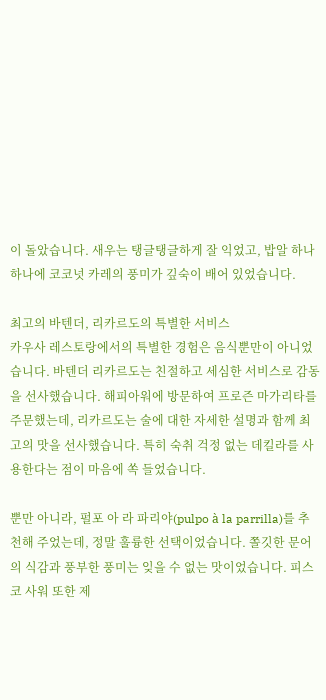이 돌았습니다. 새우는 탱글탱글하게 잘 익었고, 밥알 하나하나에 코코넛 카레의 풍미가 깊숙이 배어 있었습니다.

최고의 바텐더, 리카르도의 특별한 서비스
카우사 레스토랑에서의 특별한 경험은 음식뿐만이 아니었습니다. 바텐더 리카르도는 친절하고 세심한 서비스로 감동을 선사했습니다. 해피아워에 방문하여 프로즌 마가리타를 주문했는데, 리카르도는 술에 대한 자세한 설명과 함께 최고의 맛을 선사했습니다. 특히 숙취 걱정 없는 데킬라를 사용한다는 점이 마음에 쏙 들었습니다.

뿐만 아니라, 펄포 아 라 파리야(pulpo à la parrilla)를 추천해 주었는데, 정말 훌륭한 선택이었습니다. 쫄깃한 문어의 식감과 풍부한 풍미는 잊을 수 없는 맛이었습니다. 피스코 사워 또한 제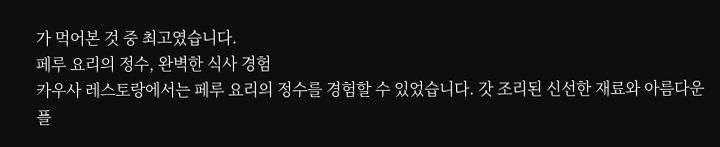가 먹어본 것 중 최고였습니다.
페루 요리의 정수, 완벽한 식사 경험
카우사 레스토랑에서는 페루 요리의 정수를 경험할 수 있었습니다. 갓 조리된 신선한 재료와 아름다운 플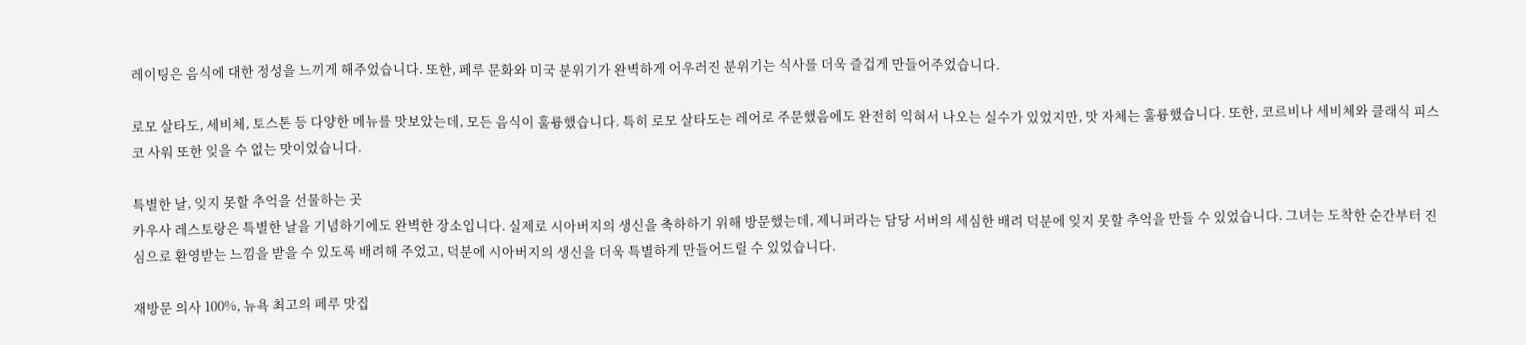레이팅은 음식에 대한 정성을 느끼게 해주었습니다. 또한, 페루 문화와 미국 분위기가 완벽하게 어우러진 분위기는 식사를 더욱 즐겁게 만들어주었습니다.

로모 살타도, 세비체, 토스톤 등 다양한 메뉴를 맛보았는데, 모든 음식이 훌륭했습니다. 특히 로모 살타도는 레어로 주문했음에도 완전히 익혀서 나오는 실수가 있었지만, 맛 자체는 훌륭했습니다. 또한, 코르비나 세비체와 클래식 피스코 사워 또한 잊을 수 없는 맛이었습니다.

특별한 날, 잊지 못할 추억을 선물하는 곳
카우사 레스토랑은 특별한 날을 기념하기에도 완벽한 장소입니다. 실제로 시아버지의 생신을 축하하기 위해 방문했는데, 제니퍼라는 담당 서버의 세심한 배려 덕분에 잊지 못할 추억을 만들 수 있었습니다. 그녀는 도착한 순간부터 진심으로 환영받는 느낌을 받을 수 있도록 배려해 주었고, 덕분에 시아버지의 생신을 더욱 특별하게 만들어드릴 수 있었습니다.

재방문 의사 100%, 뉴욕 최고의 페루 맛집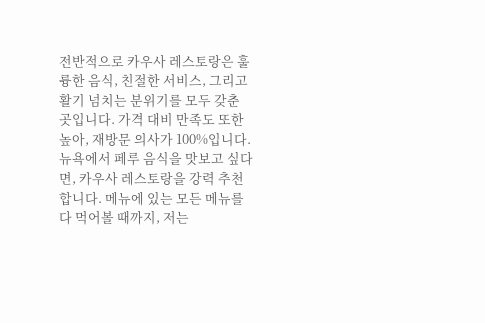전반적으로 카우사 레스토랑은 훌륭한 음식, 친절한 서비스, 그리고 활기 넘치는 분위기를 모두 갖춘 곳입니다. 가격 대비 만족도 또한 높아, 재방문 의사가 100%입니다. 뉴욕에서 페루 음식을 맛보고 싶다면, 카우사 레스토랑을 강력 추천합니다. 메뉴에 있는 모든 메뉴를 다 먹어볼 때까지, 저는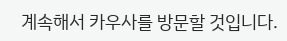계속해서 카우사를 방문할 것입니다.